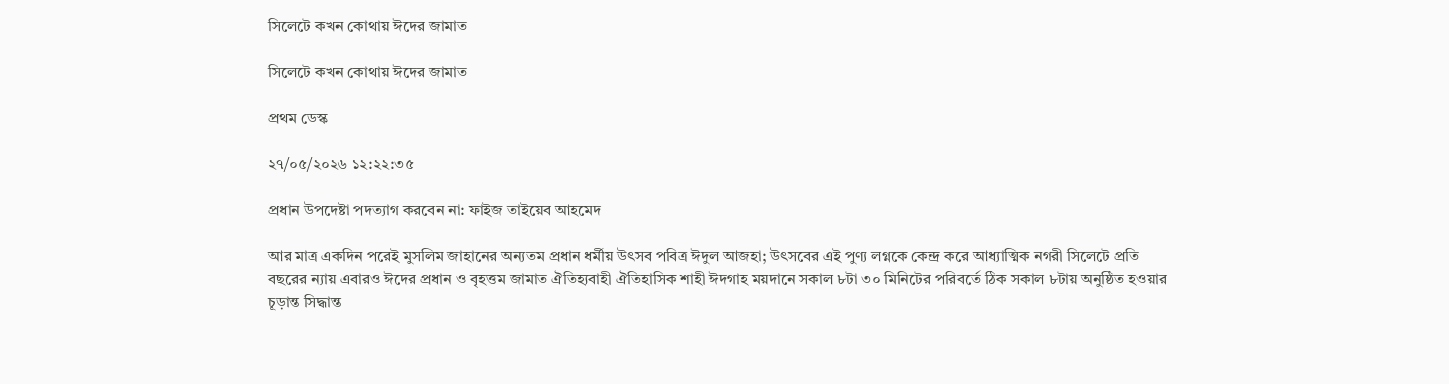সিলেটে কখন কোথায় ঈদের জামাত

সিলেটে কখন কোথায় ঈদের জামাত

প্রথম ডেস্ক

২৭/০৫/২০২৬ ১২:২২:৩৫

প্রধান উপদেষ্টা পদত্যাগ করবেন না: ফাইজ তাইয়েব আহমেদ

আর মাত্র একদিন পরেই মুসলিম জাহানের অন্যতম প্রধান ধর্মীয় উৎসব পবিত্র ঈদুল আজহা; উৎসবের এই পুণ্য লগ্নকে কেন্দ্র করে আধ্যাত্মিক নগরী সিলেটে প্রতি বছরের ন্যায় এবারও ঈদের প্রধান ও বৃহত্তম জামাত ঐতিহ্যবাহী ঐতিহাসিক শাহী ঈদগাহ ময়দানে সকাল ৮টা ৩০ মিনিটের পরিবর্তে ঠিক সকাল ৮টায় অনুষ্ঠিত হওয়ার চূড়ান্ত সিদ্ধান্ত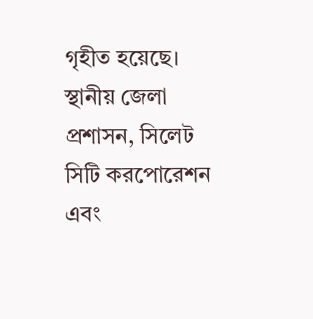গৃহীত হয়েছে। স্থানীয় জেলা প্রশাসন, সিলেট সিটি করপোরেশন এবং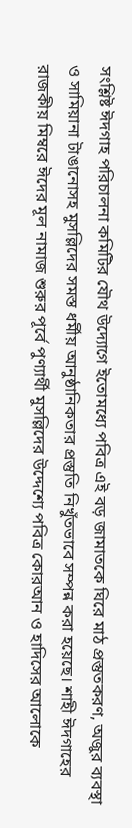সংশ্লিষ্ট ঈদগাহ পরিচালনা কমিটির যৌথ উদ্যোগে ইতোমধ্যে পবিত্র এই বড় জামাতকে ঘিরে মাঠ প্রস্তুতকরণ, অজুর ব্যবস্থা ও সামিয়ানা টাঙানোসহ মুসল্লিদের সমস্ত ধর্মীয় আনুষ্ঠানিকতার প্রস্তুতি নিখুঁতভাবে সম্পন্ন করা হয়েছে। শাহী ঈদগাহের রাজকীয় মিম্বরে ঈদের মূল নামাজ শুরুর পূর্বে পুণ্যার্থী মুসল্লিদের উদ্দেশ্যে পবিত্র কোরআন ও হাদিসের আলোকে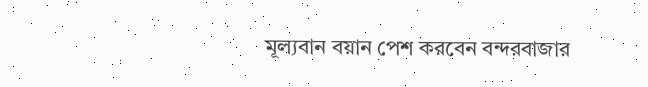মূল্যবান বয়ান পেশ করবেন বন্দরবাজার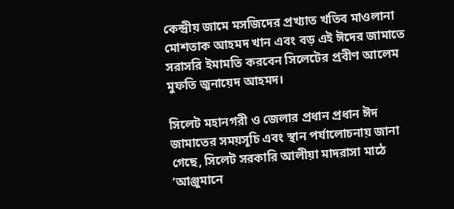কেন্দ্রীয় জামে মসজিদের প্রখ্যাত খতিব মাওলানা মোশতাক আহমদ খান এবং বড় এই ঈদের জামাতে সরাসরি ইমামতি করবেন সিলেটের প্রবীণ আলেম মুফতি জুনায়েদ আহমদ।

সিলেট মহানগরী ও জেলার প্রধান প্রধান ঈদ জামাতের সময়সূচি এবং স্থান পর্যালোচনায় জানা গেছে, সিলেট সরকারি আলীয়া মাদরাসা মাঠে ‘আঞ্জুমানে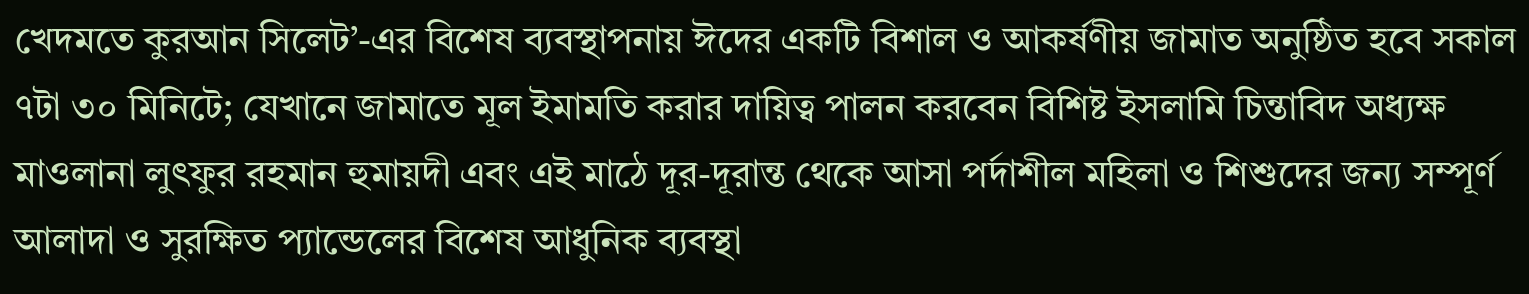খেদমতে কুরআন সিলেট’-এর বিশেষ ব্যবস্থাপনায় ঈদের একটি বিশাল ও আকর্ষণীয় জামাত অনুষ্ঠিত হবে সকাল ৭টা ৩০ মিনিটে; যেখানে জামাতে মূল ইমামতি করার দায়িত্ব পালন করবেন বিশিষ্ট ইসলামি চিন্তাবিদ অধ্যক্ষ মাওলানা লুৎফুর রহমান হুমায়দী এবং এই মাঠে দূর-দূরান্ত থেকে আসা পর্দাশীল মহিলা ও শিশুদের জন্য সম্পূর্ণ আলাদা ও সুরক্ষিত প্যান্ডেলের বিশেষ আধুনিক ব্যবস্থা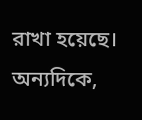রাখা হয়েছে। অন্যদিকে,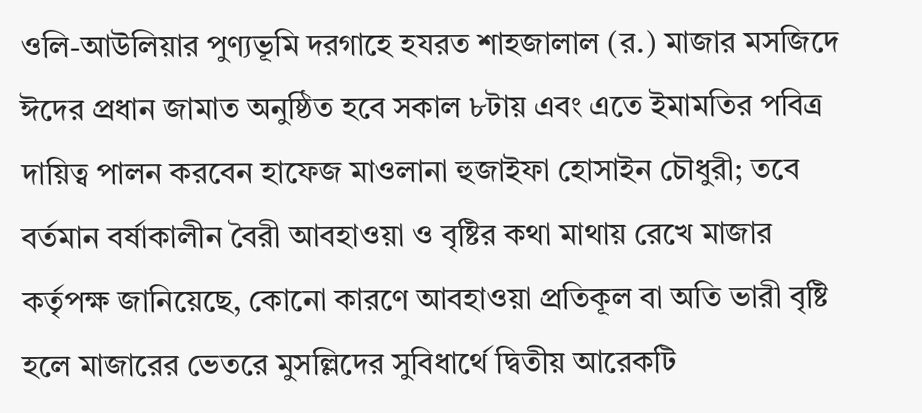ওলি-আউলিয়ার পুণ্যভূমি দরগাহে হযরত শাহজালাল (র.) মাজার মসজিদে ঈদের প্রধান জামাত অনুষ্ঠিত হবে সকাল ৮টায় এবং এতে ইমামতির পবিত্র দায়িত্ব পালন করবেন হাফেজ মাওলানা হুজাইফা হোসাইন চৌধুরী; তবে বর্তমান বর্ষাকালীন বৈরী আবহাওয়া ও বৃষ্টির কথা মাথায় রেখে মাজার কর্তৃপক্ষ জানিয়েছে, কোনো কারণে আবহাওয়া প্রতিকূল বা অতি ভারী বৃষ্টি হলে মাজারের ভেতরে মুসল্লিদের সুবিধার্থে দ্বিতীয় আরেকটি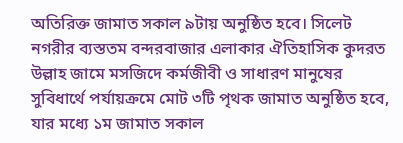অতিরিক্ত জামাত সকাল ৯টায় অনুষ্ঠিত হবে। সিলেট নগরীর ব্যস্ততম বন্দরবাজার এলাকার ঐতিহাসিক কুদরত উল্লাহ জামে মসজিদে কর্মজীবী ও সাধারণ মানুষের সুবিধার্থে পর্যায়ক্রমে মোট ৩টি পৃথক জামাত অনুষ্ঠিত হবে, যার মধ্যে ১ম জামাত সকাল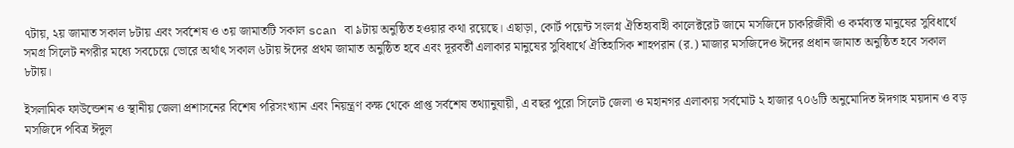৭টায়, ২য় জামাত সকাল ৮টায় এবং সর্বশেষ ও ৩য় জামাতটি সকাল scan বা ৯টায় অনুষ্ঠিত হওয়ার কথা রয়েছে। এছাড়া, কোর্ট পয়েন্ট সংলগ্ন ঐতিহ্যবাহী কালেক্টরেট জামে মসজিদে চাকরিজীবী ও কর্মব্যস্ত মানুষের সুবিধার্থে সমগ্র সিলেট নগরীর মধ্যে সবচেয়ে ভোরে অর্থাৎ সকাল ৬টায় ঈদের প্রথম জামাত অনুষ্ঠিত হবে এবং দূরবর্তী এলাকার মানুষের সুবিধার্থে ঐতিহাসিক শাহপরান (র.) মাজার মসজিদেও ঈদের প্রধান জামাত অনুষ্ঠিত হবে সকাল ৮টায়।

ইসলামিক ফাউন্ডেশন ও স্থানীয় জেলা প্রশাসনের বিশেষ পরিসংখ্যান এবং নিয়ন্ত্রণ কক্ষ থেকে প্রাপ্ত সর্বশেষ তথ্যানুযায়ী, এ বছর পুরো সিলেট জেলা ও মহানগর এলাকায় সর্বমোট ২ হাজার ৭০৬টি অনুমোদিত ঈদগাহ ময়দান ও বড় মসজিদে পবিত্র ঈদুল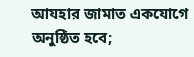আযহার জামাত একযোগে অনুষ্ঠিত হবে;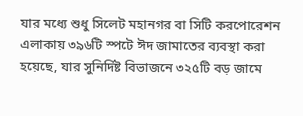যার মধ্যে শুধু সিলেট মহানগর বা সিটি করপোরেশন এলাকায় ৩৯৬টি স্পটে ঈদ জামাতের ব্যবস্থা করা হয়েছে, যার সুনির্দিষ্ট বিভাজনে ৩২৫টি বড় জামে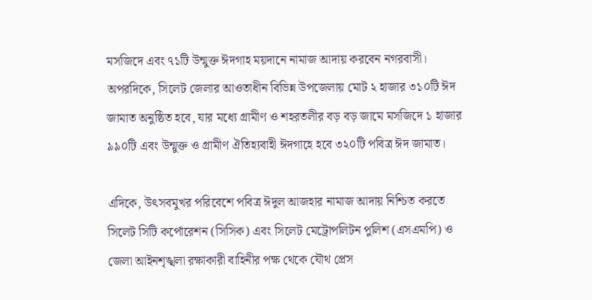মসজিদে এবং ৭১টি উন্মুক্ত ঈদগাহ ময়দানে নামাজ আদায় করবেন নগরবাসী। অপরদিকে, সিলেট জেলার আওতাধীন বিভিন্ন উপজেলায় মোট ২ হাজার ৩১০টি ঈদ জামাত অনুষ্ঠিত হবে, যার মধ্যে গ্রামীণ ও শহরতলীর বড় বড় জামে মসজিদে ১ হাজার ৯৯০টি এবং উন্মুক্ত ও গ্রামীণ ঐতিহ্যবাহী ঈদগাহে হবে ৩২০টি পবিত্র ঈদ জামাত।

এদিকে, উৎসবমুখর পরিবেশে পবিত্র ঈদুল আজহার নামাজ আদায় নিশ্চিত করতে সিলেট সিটি কর্পোরেশন (সিসিক) এবং সিলেট মেট্রোপলিটন পুলিশ (এসএমপি) ও জেলা আইনশৃঙ্খলা রক্ষাকারী বাহিনীর পক্ষ থেকে যৌথ প্রেস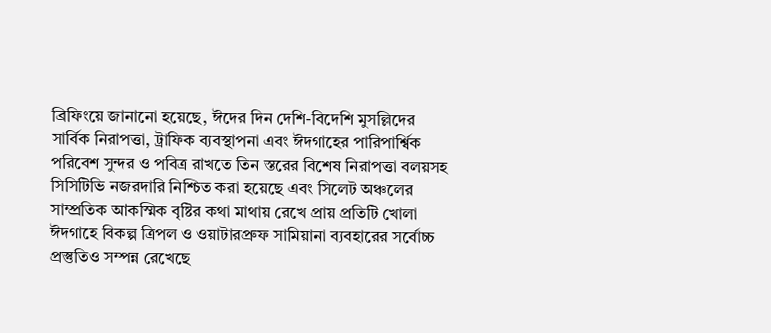ব্রিফিংয়ে জানানো হয়েছে, ঈদের দিন দেশি-বিদেশি মুসল্লিদের সার্বিক নিরাপত্তা, ট্রাফিক ব্যবস্থাপনা এবং ঈদগাহের পারিপার্শ্বিক পরিবেশ সুন্দর ও পবিত্র রাখতে তিন স্তরের বিশেষ নিরাপত্তা বলয়সহ সিসিটিভি নজরদারি নিশ্চিত করা হয়েছে এবং সিলেট অঞ্চলের সাম্প্রতিক আকস্মিক বৃষ্টির কথা মাথায় রেখে প্রায় প্রতিটি খোলা ঈদগাহে বিকল্প ত্রিপল ও ওয়াটারপ্রুফ সামিয়ানা ব্যবহারের সর্বোচ্চ প্রস্তুতিও সম্পন্ন রেখেছে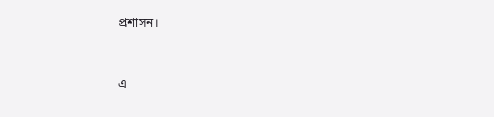প্রশাসন।


এ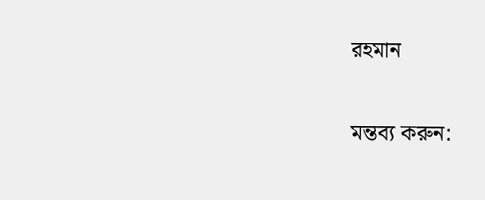রহমান

মন্তব্য করুন: